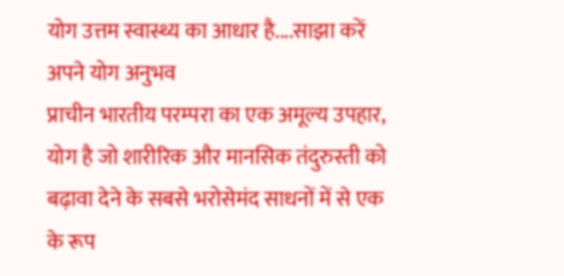योग उत्तम स्वास्थ्य का आधार है....साझा करें अपने योग अनुभव
प्राचीन भारतीय परम्परा का एक अमूल्य उपहार, योग है जो शारीरिक और मानसिक तंदुरुस्ती को बढ़ावा देने के सबसे भरोसेमंद साधनों में से एक के रूप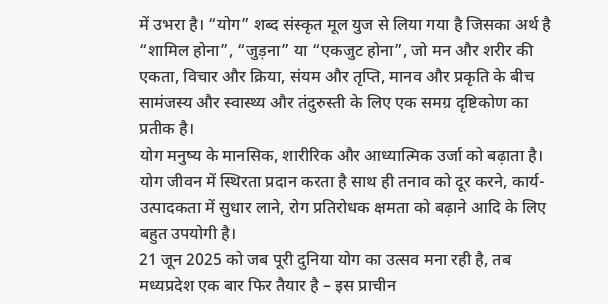में उभरा है। “योग” शब्द संस्कृत मूल युज से लिया गया है जिसका अर्थ है “शामिल होना”, “जुड़ना” या “एकजुट होना”, जो मन और शरीर की एकता, विचार और क्रिया, संयम और तृप्ति, मानव और प्रकृति के बीच सामंजस्य और स्वास्थ्य और तंदुरुस्ती के लिए एक समग्र दृष्टिकोण का प्रतीक है।
योग मनुष्य के मानसिक, शारीरिक और आध्यात्मिक उर्जा को बढ़ाता है। योग जीवन में स्थिरता प्रदान करता है साथ ही तनाव को दूर करने, कार्य-उत्पादकता में सुधार लाने, रोग प्रतिरोधक क्षमता को बढ़ाने आदि के लिए बहुत उपयोगी है।
21 जून 2025 को जब पूरी दुनिया योग का उत्सव मना रही है, तब मध्यप्रदेश एक बार फिर तैयार है – इस प्राचीन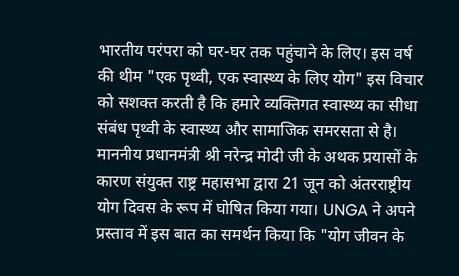भारतीय परंपरा को घर-घर तक पहुंचाने के लिए। इस वर्ष की थीम "एक पृथ्वी, एक स्वास्थ्य के लिए योग" इस विचार को सशक्त करती है कि हमारे व्यक्तिगत स्वास्थ्य का सीधा संबंध पृथ्वी के स्वास्थ्य और सामाजिक समरसता से है।
माननीय प्रधानमंत्री श्री नरेन्द्र मोदी जी के अथक प्रयासों के कारण संयुक्त राष्ट्र महासभा द्वारा 21 जून को अंतरराष्ट्रीय योग दिवस के रूप में घोषित किया गया। UNGA ने अपने प्रस्ताव में इस बात का समर्थन किया कि "योग जीवन के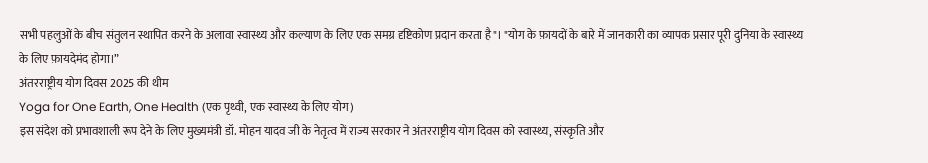सभी पहलुओं के बीच संतुलन स्थापित करने के अलावा स्वास्थ्य और कल्याण के लिए एक समग्र दृष्टिकोण प्रदान करता है"। "योग के फ़ायदों के बारे में जानकारी का व्यापक प्रसार पूरी दुनिया के स्वास्थ्य के लिए फ़ायदेमंद होगा।”
अंतरराष्ट्रीय योग दिवस 2025 की थीम
Yoga for One Earth, One Health (एक पृथ्वी, एक स्वास्थ्य के लिए योग)
इस संदेश को प्रभावशाली रूप देने के लिए मुख्यमंत्री डॉ. मोहन यादव जी के नेतृत्व में राज्य सरकार ने अंतरराष्ट्रीय योग दिवस को स्वास्थ्य, संस्कृति और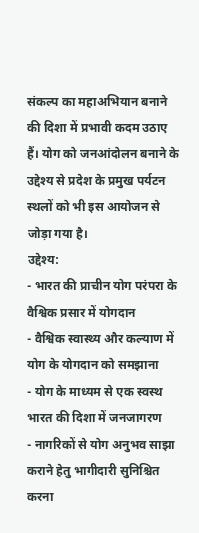संकल्प का महाअभियान बनाने की दिशा में प्रभावी कदम उठाए हैं। योग को जनआंदोलन बनाने के उद्देश्य से प्रदेश के प्रमुख पर्यटन स्थलों को भी इस आयोजन से जोड़ा गया है।
उद्देश्य:
- भारत की प्राचीन योग परंपरा के वैश्विक प्रसार में योगदान
- वैश्विक स्वास्थ्य और कल्याण में योग के योगदान को समझाना
- योग के माध्यम से एक स्वस्थ भारत की दिशा में जनजागरण
- नागरिकों से योग अनुभव साझा कराने हेतु भागीदारी सुनिश्चित करना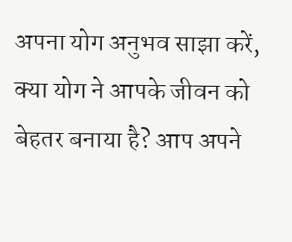अपना योग अनुभव साझा करें, क्या योग ने आपके जीवन को बेहतर बनाया है? आप अपने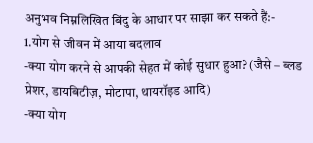अनुभव निम्नलिखित बिंदु के आधार पर साझा कर सकते हैं:-
1.योग से जीवन में आया बदलाव
-क्या योग करने से आपकी सेहत में कोई सुधार हुआ? (जैसे – ब्लड प्रेशर, डायबिटीज़, मोटापा, थायरॉइड आदि)
-क्या योग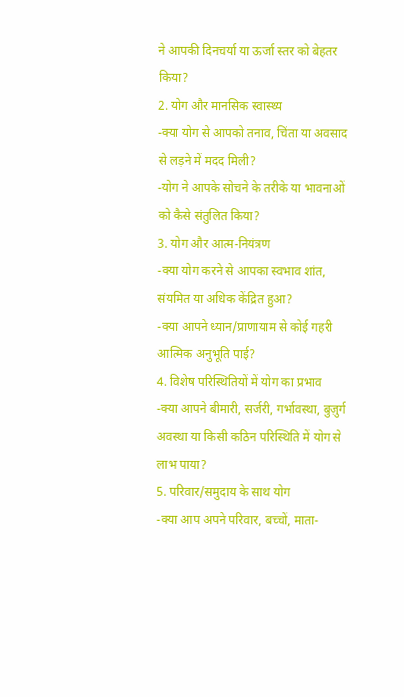ने आपकी दिनचर्या या ऊर्जा स्तर को बेहतर किया?
2. योग और मानसिक स्वास्थ्य
-क्या योग से आपको तनाव, चिंता या अवसाद से लड़ने में मदद मिली?
-योग ने आपके सोचने के तरीके या भावनाओं को कैसे संतुलित किया?
3. योग और आत्म-नियंत्रण
-क्या योग करने से आपका स्वभाव शांत, संयमित या अधिक केंद्रित हुआ?
-क्या आपने ध्यान/प्राणायाम से कोई गहरी आत्मिक अनुभूति पाई?
4. विशेष परिस्थितियों में योग का प्रभाव
-क्या आपने बीमारी, सर्जरी, गर्भावस्था, बुज़ुर्ग अवस्था या किसी कठिन परिस्थिति में योग से लाभ पाया?
5. परिवार/समुदाय के साथ योग
-क्या आप अपने परिवार, बच्चों, माता-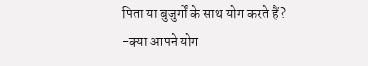पिता या बुजुर्गों के साथ योग करते हैं?
-क्या आपने योग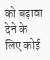को बढ़ावा देने के लिए कोई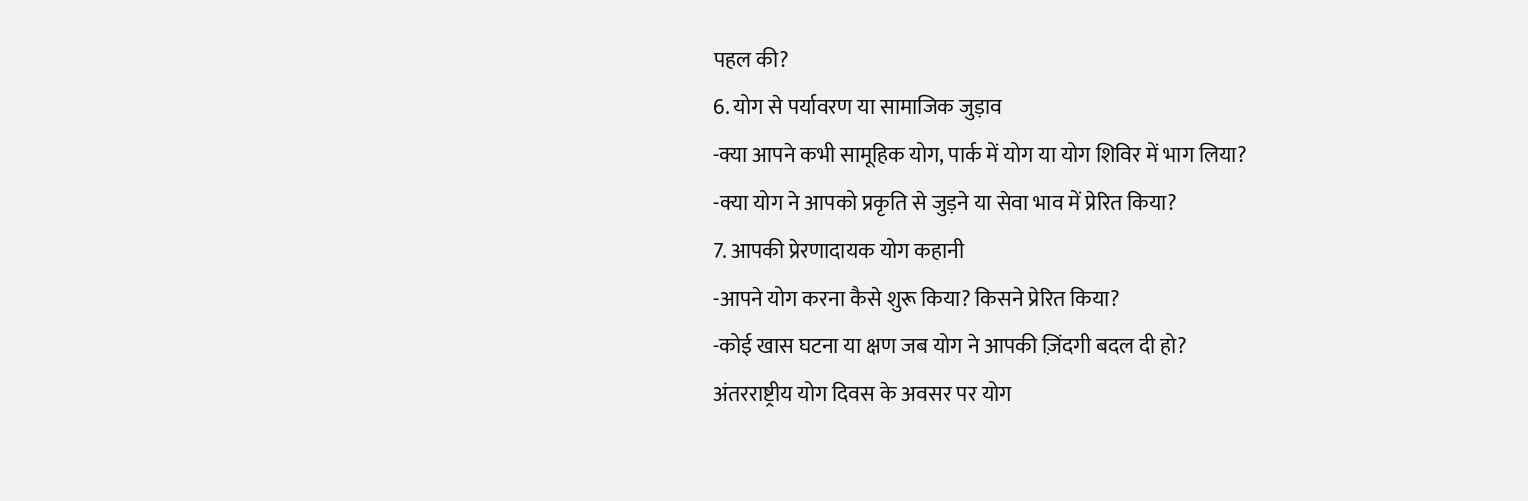पहल की?
6. योग से पर्यावरण या सामाजिक जुड़ाव
-क्या आपने कभी सामूहिक योग, पार्क में योग या योग शिविर में भाग लिया?
-क्या योग ने आपको प्रकृति से जुड़ने या सेवा भाव में प्रेरित किया?
7. आपकी प्रेरणादायक योग कहानी
-आपने योग करना कैसे शुरू किया? किसने प्रेरित किया?
-कोई खास घटना या क्षण जब योग ने आपकी ज़िंदगी बदल दी हो?
अंतरराष्ट्रीय योग दिवस के अवसर पर योग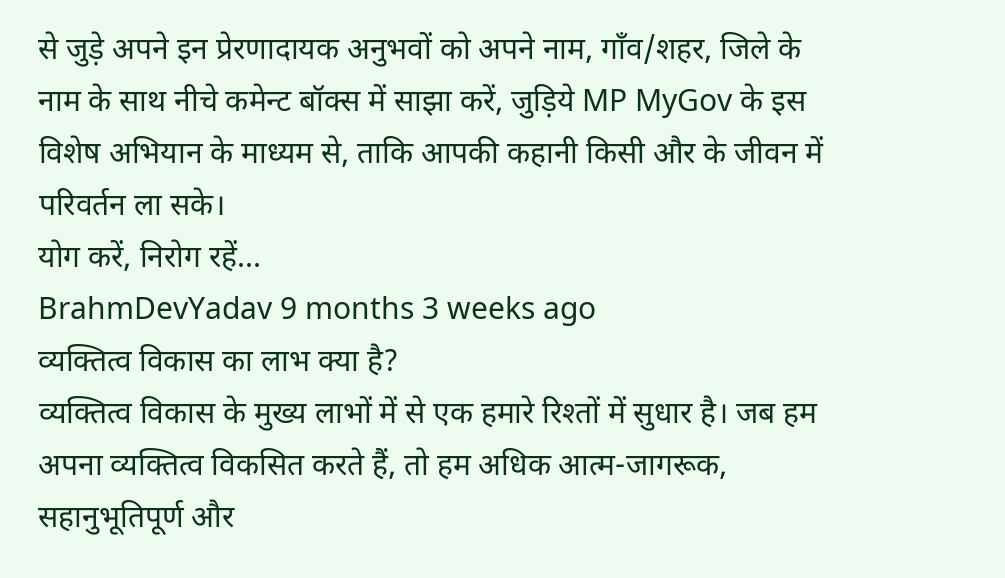से जुड़े अपने इन प्रेरणादायक अनुभवों को अपने नाम, गाँव/शहर, जिले के नाम के साथ नीचे कमेन्ट बॉक्स में साझा करें, जुड़िये MP MyGov के इस विशेष अभियान के माध्यम से, ताकि आपकी कहानी किसी और के जीवन में परिवर्तन ला सके।
योग करें, निरोग रहें...
BrahmDevYadav 9 months 3 weeks ago
व्यक्तित्व विकास का लाभ क्या है?
व्यक्तित्व विकास के मुख्य लाभों में से एक हमारे रिश्तों में सुधार है। जब हम अपना व्यक्तित्व विकसित करते हैं, तो हम अधिक आत्म-जागरूक, सहानुभूतिपूर्ण और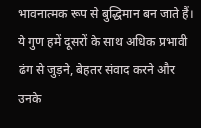भावनात्मक रूप से बुद्धिमान बन जाते हैं। ये गुण हमें दूसरों के साथ अधिक प्रभावी ढंग से जुड़ने, बेहतर संवाद करने और उनके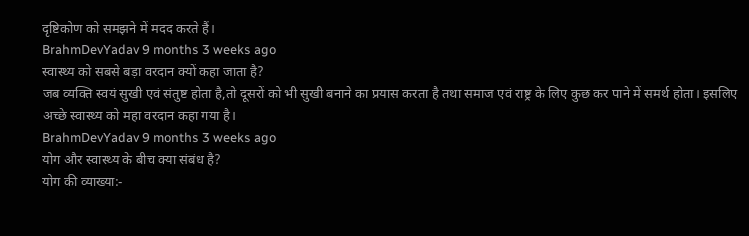दृष्टिकोण को समझने में मदद करते हैं।
BrahmDevYadav 9 months 3 weeks ago
स्वास्थ्य को सबसे बड़ा वरदान क्यों कहा जाता है?
जब व्यक्ति स्वयं सुखी एवं संतुष्ट होता है,तो दूसरों को भी सुखी बनाने का प्रयास करता है तथा समाज एवं राष्ट्र के लिए कुछ कर पाने में समर्थ होता। इसलिए अच्छे स्वास्थ्य को महा वरदान कहा गया है।
BrahmDevYadav 9 months 3 weeks ago
योग और स्वास्थ्य के बीच क्या संबंध है?
योग की व्याख्या:-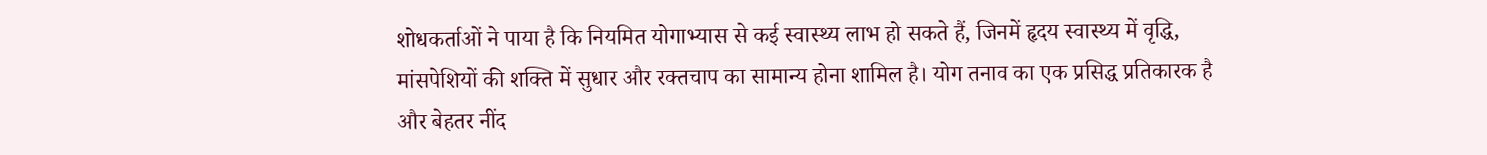शोधकर्ताओं ने पाया है कि नियमित योगाभ्यास से कई स्वास्थ्य लाभ हो सकते हैं, जिनमें हृदय स्वास्थ्य में वृद्धि, मांसपेशियों की शक्ति में सुधार और रक्तचाप का सामान्य होना शामिल है। योग तनाव का एक प्रसिद्ध प्रतिकारक है और बेहतर नींद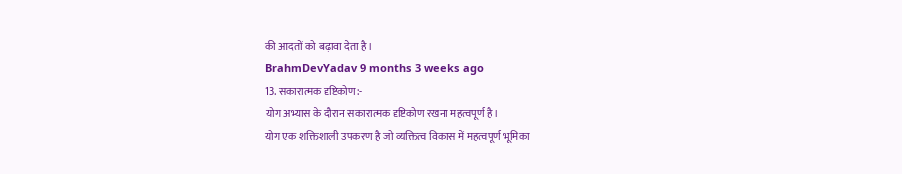की आदतों को बढ़ावा देता है।
BrahmDevYadav 9 months 3 weeks ago
13. सकारात्मक दृष्टिकोण:-
योग अभ्यास के दौरान सकारात्मक दृष्टिकोण रखना महत्वपूर्ण है।
योग एक शक्तिशाली उपकरण है जो व्यक्तित्व विकास में महत्वपूर्ण भूमिका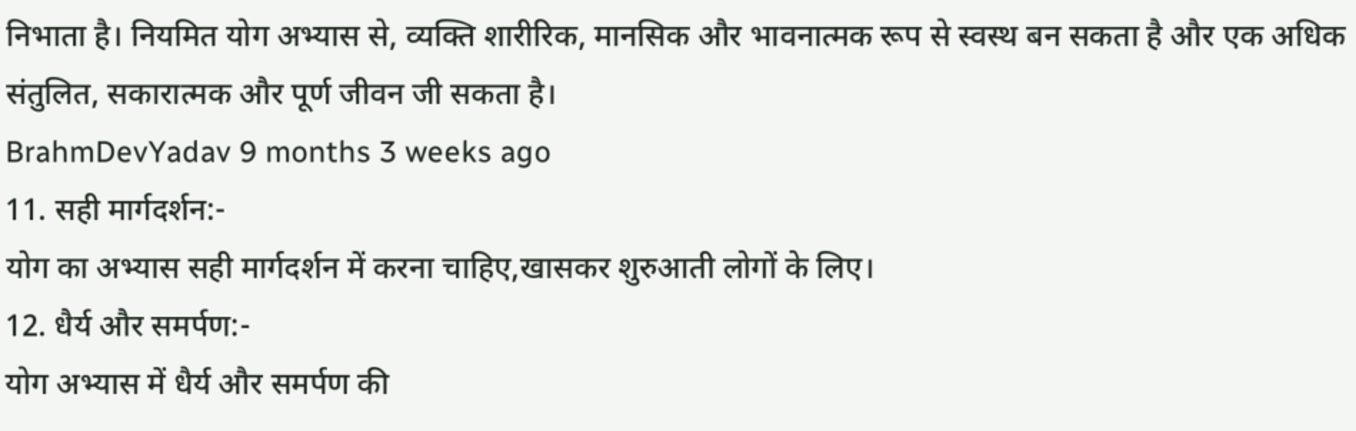निभाता है। नियमित योग अभ्यास से, व्यक्ति शारीरिक, मानसिक और भावनात्मक रूप से स्वस्थ बन सकता है और एक अधिक संतुलित, सकारात्मक और पूर्ण जीवन जी सकता है।
BrahmDevYadav 9 months 3 weeks ago
11. सही मार्गदर्शन:-
योग का अभ्यास सही मार्गदर्शन में करना चाहिए,खासकर शुरुआती लोगों के लिए।
12. धैर्य और समर्पण:-
योग अभ्यास में धैर्य और समर्पण की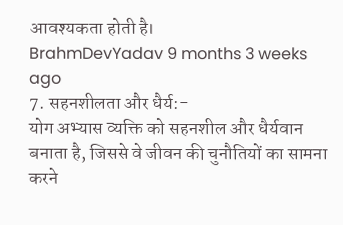आवश्यकता होती है।
BrahmDevYadav 9 months 3 weeks ago
7. सहनशीलता और धैर्य:-
योग अभ्यास व्यक्ति को सहनशील और धैर्यवान बनाता है, जिससे वे जीवन की चुनौतियों का सामना करने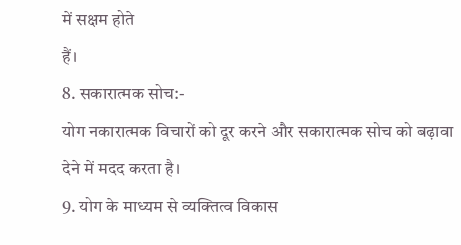में सक्षम होते
हैं।
8. सकारात्मक सोच:-
योग नकारात्मक विचारों को दूर करने और सकारात्मक सोच को बढ़ावा देने में मदद करता है।
9. योग के माध्यम से व्यक्तित्व विकास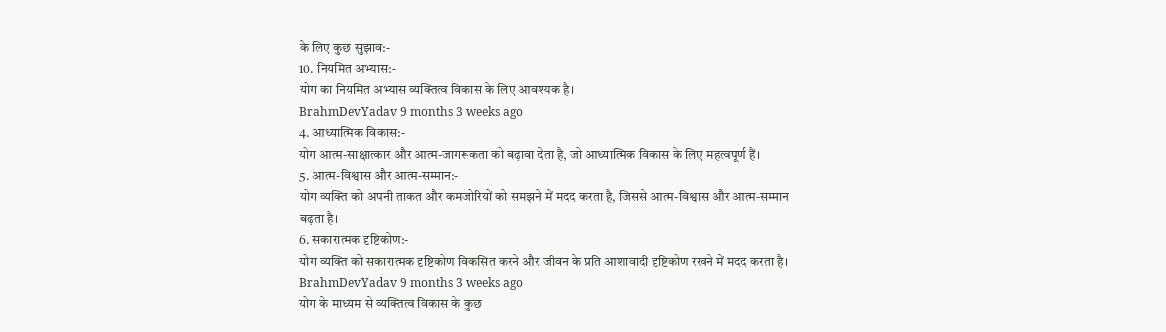के लिए कुछ सुझाव:-
10. नियमित अभ्यास:-
योग का नियमित अभ्यास व्यक्तित्व विकास के लिए आवश्यक है।
BrahmDevYadav 9 months 3 weeks ago
4. आध्यात्मिक विकास:-
योग आत्म-साक्षात्कार और आत्म-जागरूकता को बढ़ावा देता है, जो आध्यात्मिक विकास के लिए महत्वपूर्ण हैं।
5. आत्म-विश्वास और आत्म-सम्मान:-
योग व्यक्ति को अपनी ताकत और कमजोरियों को समझने में मदद करता है, जिससे आत्म-विश्वास और आत्म-सम्मान
बढ़ता है।
6. सकारात्मक दृष्टिकोण:-
योग व्यक्ति को सकारात्मक दृष्टिकोण विकसित करने और जीवन के प्रति आशावादी दृष्टिकोण रखने में मदद करता है।
BrahmDevYadav 9 months 3 weeks ago
योग के माध्यम से व्यक्तित्व विकास के कुछ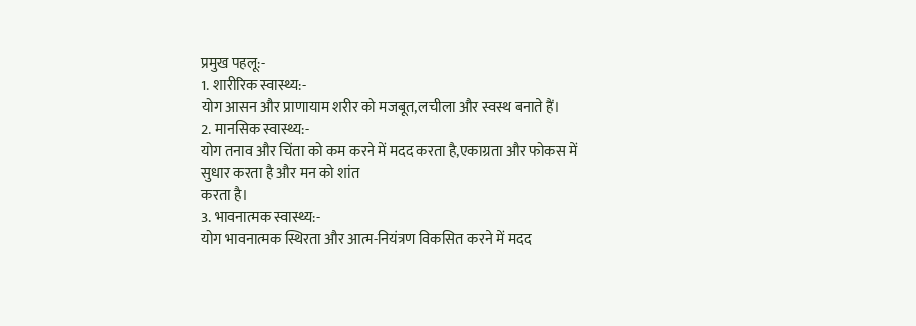प्रमुख पहलू:-
1. शारीरिक स्वास्थ्य:-
योग आसन और प्राणायाम शरीर को मजबूत,लचीला और स्वस्थ बनाते हैं।
2. मानसिक स्वास्थ्य:-
योग तनाव और चिंता को कम करने में मदद करता है,एकाग्रता और फोकस में सुधार करता है और मन को शांत
करता है।
3. भावनात्मक स्वास्थ्य:-
योग भावनात्मक स्थिरता और आत्म-नियंत्रण विकसित करने में मदद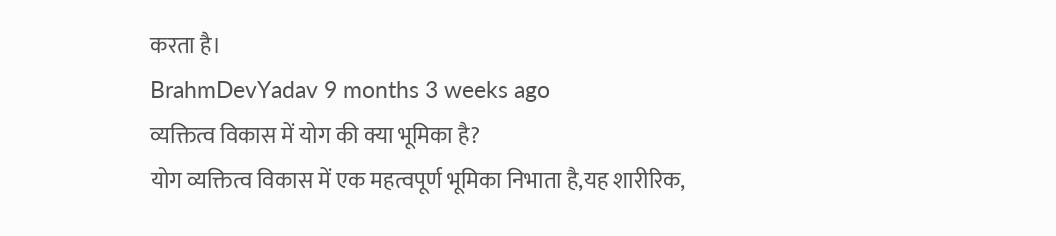करता है।
BrahmDevYadav 9 months 3 weeks ago
व्यक्तित्व विकास में योग की क्या भूमिका है?
योग व्यक्तित्व विकास में एक महत्वपूर्ण भूमिका निभाता है,यह शारीरिक,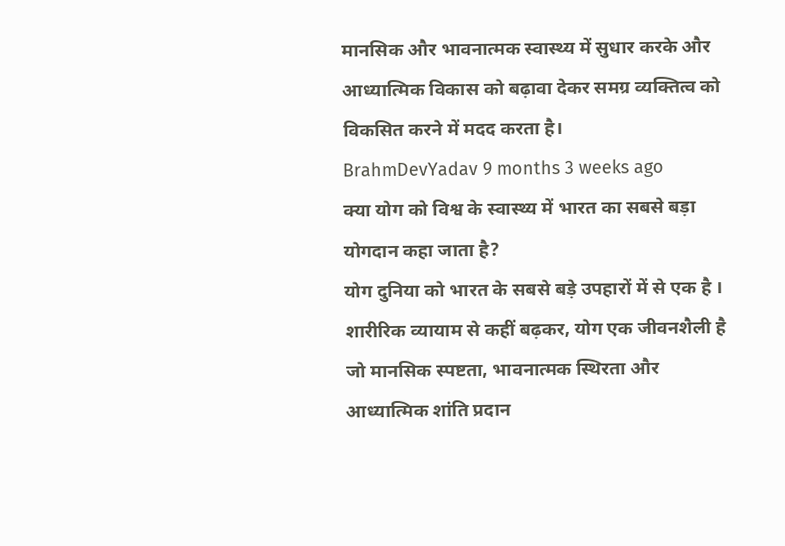मानसिक और भावनात्मक स्वास्थ्य में सुधार करके और आध्यात्मिक विकास को बढ़ावा देकर समग्र व्यक्तित्व को विकसित करने में मदद करता है।
BrahmDevYadav 9 months 3 weeks ago
क्या योग को विश्व के स्वास्थ्य में भारत का सबसे बड़ा योगदान कहा जाता है?
योग दुनिया को भारत के सबसे बड़े उपहारों में से एक है । शारीरिक व्यायाम से कहीं बढ़कर, योग एक जीवनशैली है जो मानसिक स्पष्टता, भावनात्मक स्थिरता और आध्यात्मिक शांति प्रदान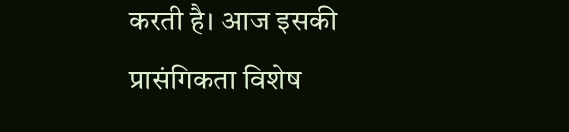करती है। आज इसकी प्रासंगिकता विशेष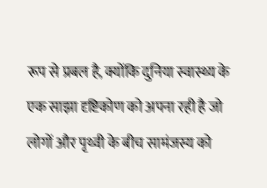रूप से प्रबल है, क्योंकि दुनिया स्वास्थ्य के एक साझा दृष्टिकोण को अपना रही है जो लोगों और पृथ्वी के बीच सामंजस्य को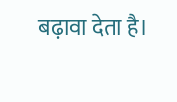बढ़ावा देता है।